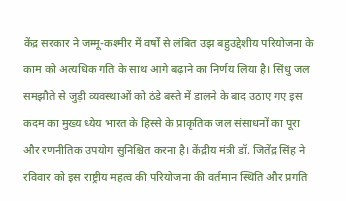केंद्र सरकार ने जम्मू-कश्मीर में वर्षों से लंबित उझ बहुउद्देशीय परियोजना के काम को अत्यधिक गति के साथ आगे बढ़ाने का निर्णय लिया है। सिंधु जल समझौते से जुड़ी व्यवस्थाओं को ठंडे बस्ते में डालने के बाद उठाए गए इस कदम का मुख्य ध्येय भारत के हिस्से के प्राकृतिक जल संसाधनों का पूरा और रणनीतिक उपयोग सुनिश्चित करना है। केंद्रीय मंत्री डॉ. जितेंद्र सिंह ने रविवार को इस राष्ट्रीय महत्व की परियोजना की वर्तमान स्थिति और प्रगति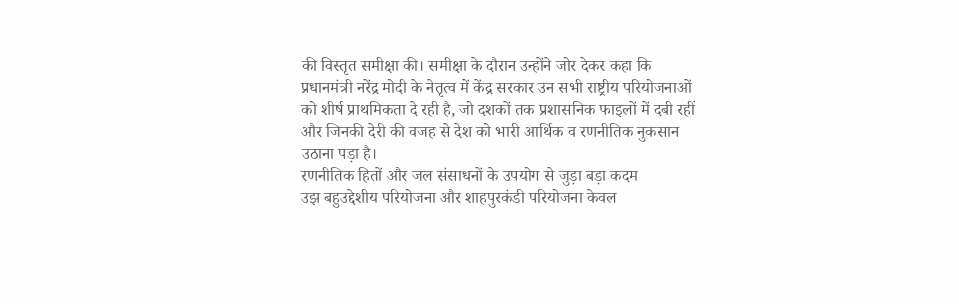की विस्तृत समीक्षा की। समीक्षा के दौरान उन्होंने जोर देकर कहा कि प्रधानमंत्री नरेंद्र मोदी के नेतृत्व में केंद्र सरकार उन सभी राष्ट्रीय परियोजनाओं को शीर्ष प्राथमिकता दे रही है, जो दशकों तक प्रशासनिक फाइलों में दबी रहीं और जिनकी देरी की वजह से देश को भारी आर्थिक व रणनीतिक नुकसान उठाना पड़ा है।
रणनीतिक हितों और जल संसाधनों के उपयोग से जुड़ा बड़ा कदम
उझ बहुउद्देशीय परियोजना और शाहपुरकंडी परियोजना केवल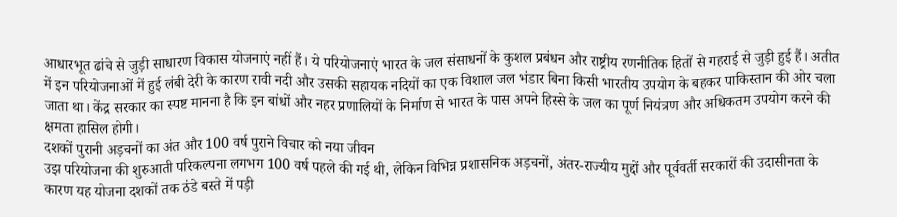आधारभूत ढांचे से जुड़ी साधारण विकास योजनाएं नहीं हैं। ये परियोजनाएं भारत के जल संसाधनों के कुशल प्रबंधन और राष्ट्रीय रणनीतिक हितों से गहराई से जुड़ी हुई हैं। अतीत में इन परियोजनाओं में हुई लंबी देरी के कारण रावी नदी और उसकी सहायक नदियों का एक विशाल जल भंडार बिना किसी भारतीय उपयोग के बहकर पाकिस्तान की ओर चला जाता था। केंद्र सरकार का स्पष्ट मानना है कि इन बांधों और नहर प्रणालियों के निर्माण से भारत के पास अपने हिस्से के जल का पूर्ण नियंत्रण और अधिकतम उपयोग करने की क्षमता हासिल होगी।
दशकों पुरानी अड़चनों का अंत और 100 वर्ष पुराने विचार को नया जीवन
उझ परियोजना की शुरुआती परिकल्पना लगभग 100 वर्ष पहले की गई थी, लेकिन विभिन्न प्रशासनिक अड़चनों, अंतर-राज्यीय मुद्दों और पूर्ववर्ती सरकारों की उदासीनता के कारण यह योजना दशकों तक ठंडे बस्ते में पड़ी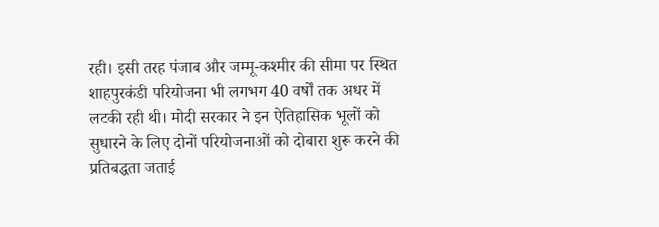रही। इसी तरह पंजाब और जम्मू-कश्मीर की सीमा पर स्थित शाहपुरकंडी परियोजना भी लगभग 40 वर्षों तक अधर में लटकी रही थी। मोदी सरकार ने इन ऐतिहासिक भूलों को सुधारने के लिए दोनों परियोजनाओं को दोबारा शुरू करने की प्रतिबद्धता जताई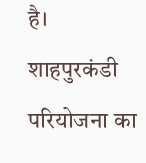है। शाहपुरकंडी परियोजना का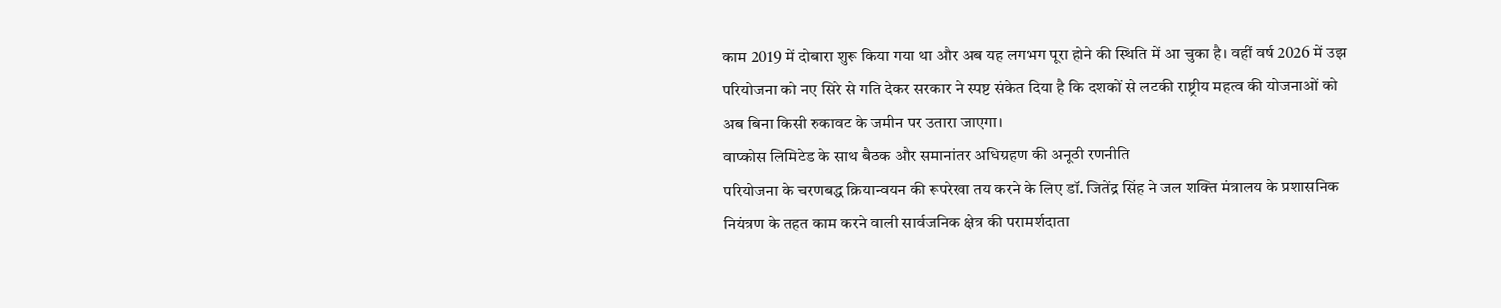काम 2019 में दोबारा शुरू किया गया था और अब यह लगभग पूरा होने की स्थिति में आ चुका है। वहीं वर्ष 2026 में उझ परियोजना को नए सिरे से गति देकर सरकार ने स्पष्ट संकेत दिया है कि दशकों से लटकी राष्ट्रीय महत्व की योजनाओं को अब बिना किसी रुकावट के जमीन पर उतारा जाएगा।
वाप्कोस लिमिटेड के साथ बैठक और समानांतर अधिग्रहण की अनूठी रणनीति
परियोजना के चरणबद्ध क्रियान्वयन की रूपरेखा तय करने के लिए डॉ. जितेंद्र सिंह ने जल शक्ति मंत्रालय के प्रशासनिक नियंत्रण के तहत काम करने वाली सार्वजनिक क्षेत्र की परामर्शदाता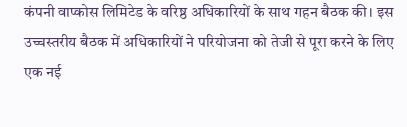कंपनी वाप्कोस लिमिटेड के वरिष्ठ अधिकारियों के साथ गहन बैठक की। इस उच्चस्तरीय बैठक में अधिकारियों ने परियोजना को तेजी से पूरा करने के लिए एक नई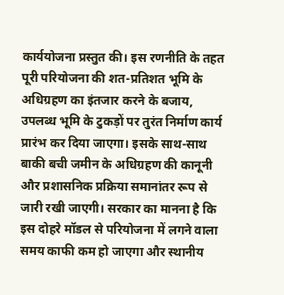कार्ययोजना प्रस्तुत की। इस रणनीति के तहत पूरी परियोजना की शत-प्रतिशत भूमि के अधिग्रहण का इंतजार करने के बजाय, उपलब्ध भूमि के टुकड़ों पर तुरंत निर्माण कार्य प्रारंभ कर दिया जाएगा। इसके साथ-साथ बाकी बची जमीन के अधिग्रहण की कानूनी और प्रशासनिक प्रक्रिया समानांतर रूप से जारी रखी जाएगी। सरकार का मानना है कि इस दोहरे मॉडल से परियोजना में लगने वाला समय काफी कम हो जाएगा और स्थानीय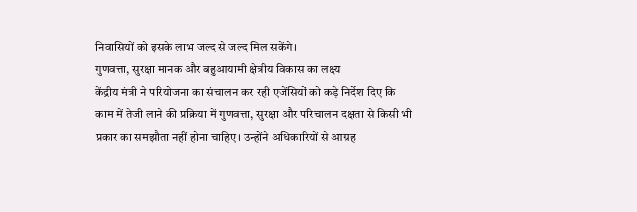निवासियों को इसके लाभ जल्द से जल्द मिल सकेंगे।
गुणवत्ता, सुरक्षा मानक और बहुआयामी क्षेत्रीय विकास का लक्ष्य
केंद्रीय मंत्री ने परियोजना का संचालन कर रही एजेंसियों को कड़े निर्देश दिए कि काम में तेजी लाने की प्रक्रिया में गुणवत्ता, सुरक्षा और परिचालन दक्षता से किसी भी प्रकार का समझौता नहीं होना चाहिए। उन्होंने अधिकारियों से आग्रह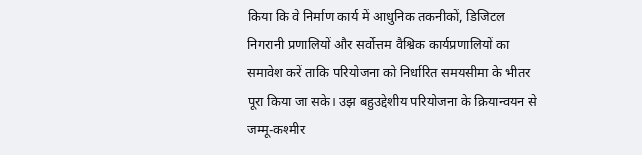किया कि वे निर्माण कार्य में आधुनिक तकनीकों, डिजिटल निगरानी प्रणालियों और सर्वोत्तम वैश्विक कार्यप्रणालियों का समावेश करें ताकि परियोजना को निर्धारित समयसीमा के भीतर पूरा किया जा सके। उझ बहुउद्देशीय परियोजना के क्रियान्वयन से जम्मू-कश्मीर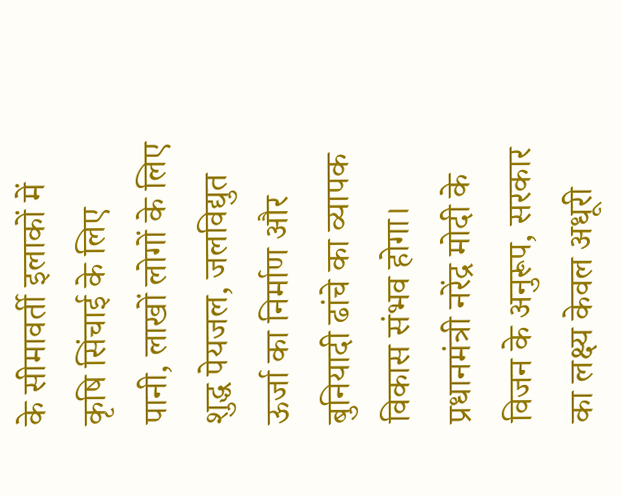के सीमावर्ती इलाकों में कृषि सिंचाई के लिए पानी, लाखों लोगों के लिए शुद्ध पेयजल, जलविद्युत ऊर्जा का निर्माण और बुनियादी ढांचे का व्यापक विकास संभव होगा। प्रधानमंत्री नरेंद्र मोदी के विजन के अनुरूप, सरकार का लक्ष्य केवल अधूरी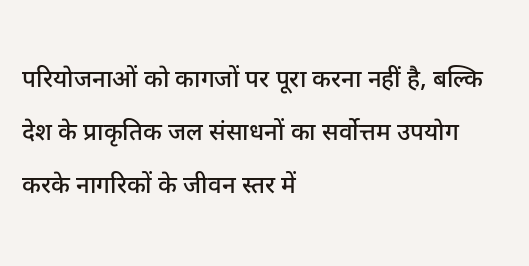परियोजनाओं को कागजों पर पूरा करना नहीं है, बल्कि देश के प्राकृतिक जल संसाधनों का सर्वोत्तम उपयोग करके नागरिकों के जीवन स्तर में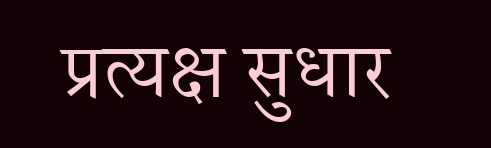प्रत्यक्ष सुधार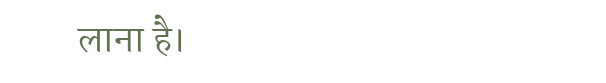लाना है।